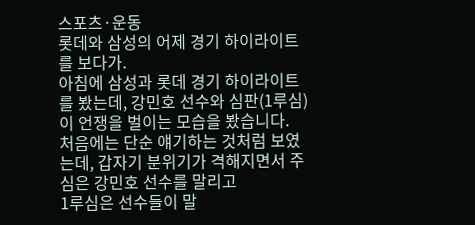스포츠·운동
롯데와 삼성의 어제 경기 하이라이트를 보다가.
아침에 삼성과 롯데 경기 하이라이트를 봤는데, 강민호 선수와 심판(1루심)이 언쟁을 벌이는 모습을 봤습니다.
처음에는 단순 얘기하는 것처럼 보였는데, 갑자기 분위기가 격해지면서 주심은 강민호 선수를 말리고
1루심은 선수들이 말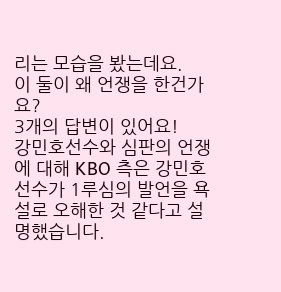리는 모습을 봤는데요.
이 둘이 왜 언쟁을 한건가요?
3개의 답변이 있어요!
강민호선수와 심판의 언쟁에 대해 KBO 측은 강민호선수가 1루심의 발언을 욕설로 오해한 것 같다고 설명했습니다.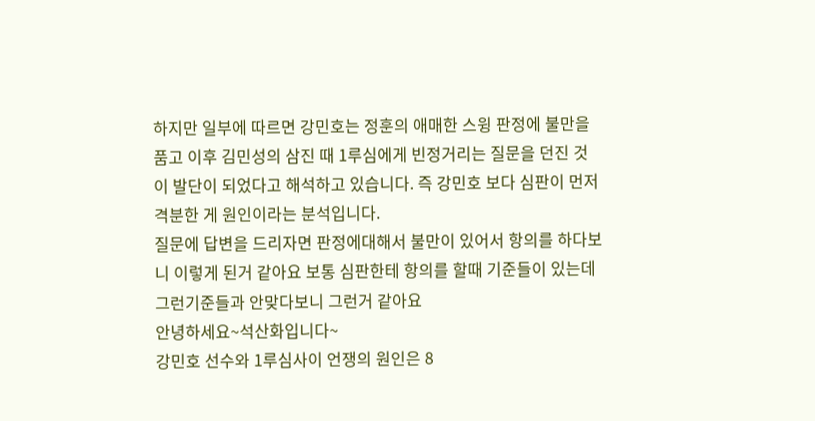하지만 일부에 따르면 강민호는 정훈의 애매한 스윙 판정에 불만을 품고 이후 김민성의 삼진 때 1루심에게 빈정거리는 질문을 던진 것이 발단이 되었다고 해석하고 있습니다. 즉 강민호 보다 심판이 먼저 격분한 게 원인이라는 분석입니다.
질문에 답변을 드리자면 판정에대해서 불만이 있어서 항의를 하다보니 이렇게 된거 같아요 보통 심판한테 항의를 할때 기준들이 있는데 그런기준들과 안맞다보니 그런거 같아요
안녕하세요~석산화입니다~
강민호 선수와 1루심사이 언쟁의 원인은 8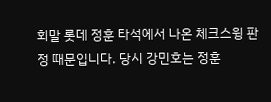회말 롯데 정훈 타석에서 나온 체크스윙 판정 때문입니다. 당시 강민호는 정훈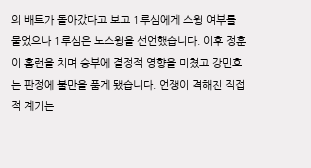의 배트가 돌아갔다고 보고 1루심에게 스윙 여부를 물었으나 1루심은 노스윙을 선언했습니다. 이후 정훈이 홈런을 치며 승부에 결정적 영향을 미쳤고 강민호는 판정에 불만을 품게 됐습니다. 언쟁이 격해진 직접적 계기는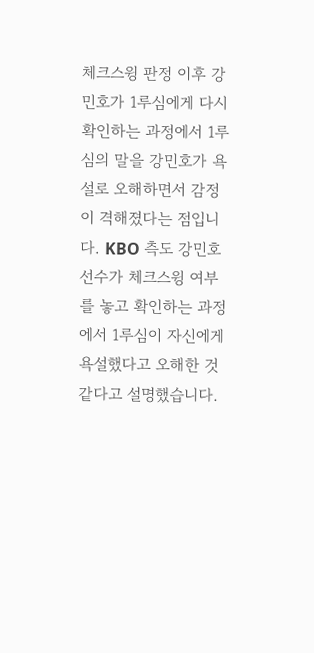체크스윙 판정 이후 강민호가 1루심에게 다시 확인하는 과정에서 1루심의 말을 강민호가 욕설로 오해하면서 감정이 격해졌다는 점입니다. KBO 측도 강민호 선수가 체크스윙 여부를 놓고 확인하는 과정에서 1루심이 자신에게 욕설했다고 오해한 것 같다고 설명했습니다.